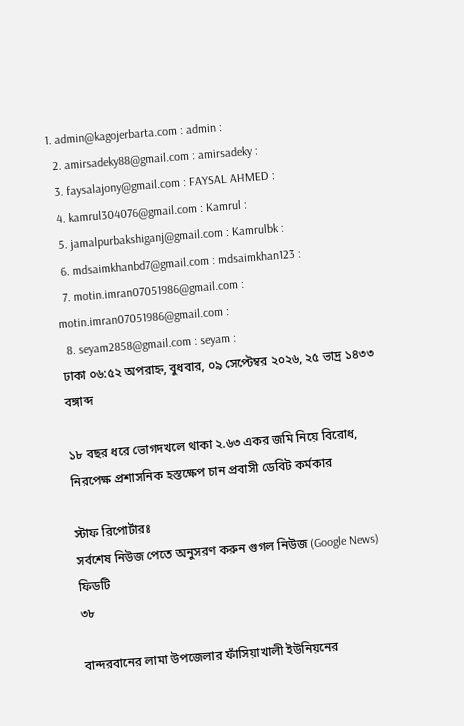1. admin@kagojerbarta.com : admin :
  2. amirsadeky88@gmail.com : amirsadeky :
  3. faysalajony@gmail.com : FAYSAL AHMED :
  4. kamrul304076@gmail.com : Kamrul :
  5. jamalpurbakshiganj@gmail.com : Kamrulbk :
  6. mdsaimkhanbd7@gmail.com : mdsaimkhan123 :
  7. motin.imran07051986@gmail.com : motin.imran07051986@gmail.com :
  8. seyam2858@gmail.com : seyam :
ঢাকা ০৬:৫২ অপরাহ্ন, বুধবার, ০৯ সেপ্টেম্বর ২০২৬, ২৫ ভাদ্র ১৪৩৩ বঙ্গাব্দ

১৮ বছর ধরে ভোগদখলে থাকা ২.৬৩ একর জমি নিয়ে বিরোধ, নিরপেক্ষ প্রশাসনিক হস্তক্ষেপ চান প্রবাসী ডেবিট কর্মকার

স্টাফ রিপোর্টারঃ
সর্বশেষ নিউজ পেতে অনুসরণ করুন গুগল নিউজ (Google News) ফিডটি
৩৮

বান্দরবানের লামা উপজেলার ফাঁসিয়াখালী ইউনিয়নের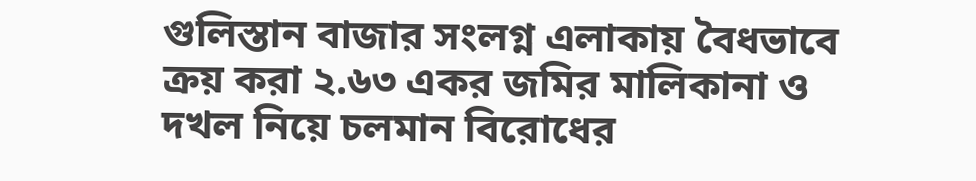গুলিস্তান বাজার সংলগ্ন এলাকায় বৈধভাবে ক্রয় করা ২.৬৩ একর জমির মালিকানা ও দখল নিয়ে চলমান বিরোধের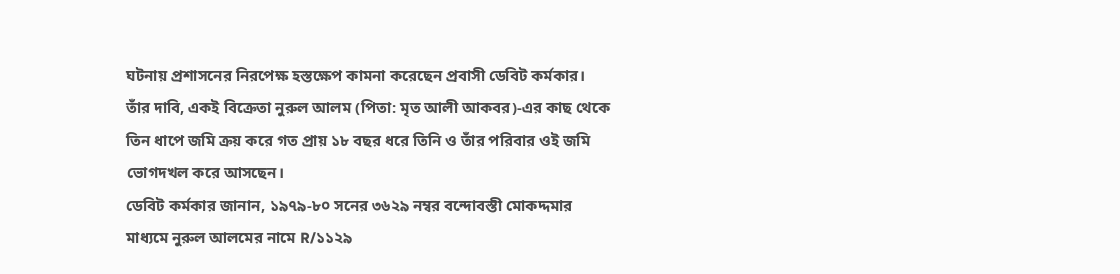ঘটনায় প্রশাসনের নিরপেক্ষ হস্তক্ষেপ কামনা করেছেন প্রবাসী ডেবিট কর্মকার। তাঁর দাবি, একই বিক্রেতা নুরুল আলম (পিতা: মৃত আলী আকবর)-এর কাছ থেকে তিন ধাপে জমি ক্রয় করে গত প্রায় ১৮ বছর ধরে তিনি ও তাঁর পরিবার ওই জমি ভোগদখল করে আসছেন।
ডেবিট কর্মকার জানান, ১৯৭৯-৮০ সনের ৩৬২৯ নম্বর বন্দোবস্তী মোকদ্দমার মাধ্যমে নুরুল আলমের নামে R/১১২৯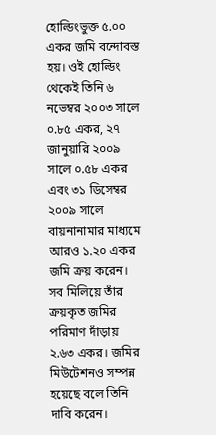হোল্ডিংভুক্ত ৫.০০ একর জমি বন্দোবস্ত হয়। ওই হোল্ডিং থেকেই তিনি ৬ নভেম্বর ২০০৩ সালে ০.৮৫ একর, ২৭ জানুয়ারি ২০০৯ সালে ০.৫৮ একর এবং ৩১ ডিসেম্বর ২০০৯ সালে বায়নানামার মাধ্যমে আরও ১.২০ একর জমি ক্রয় করেন। সব মিলিয়ে তাঁর ক্রয়কৃত জমির পরিমাণ দাঁড়ায় ২.৬৩ একর। জমির মিউটেশনও সম্পন্ন হয়েছে বলে তিনি দাবি করেন।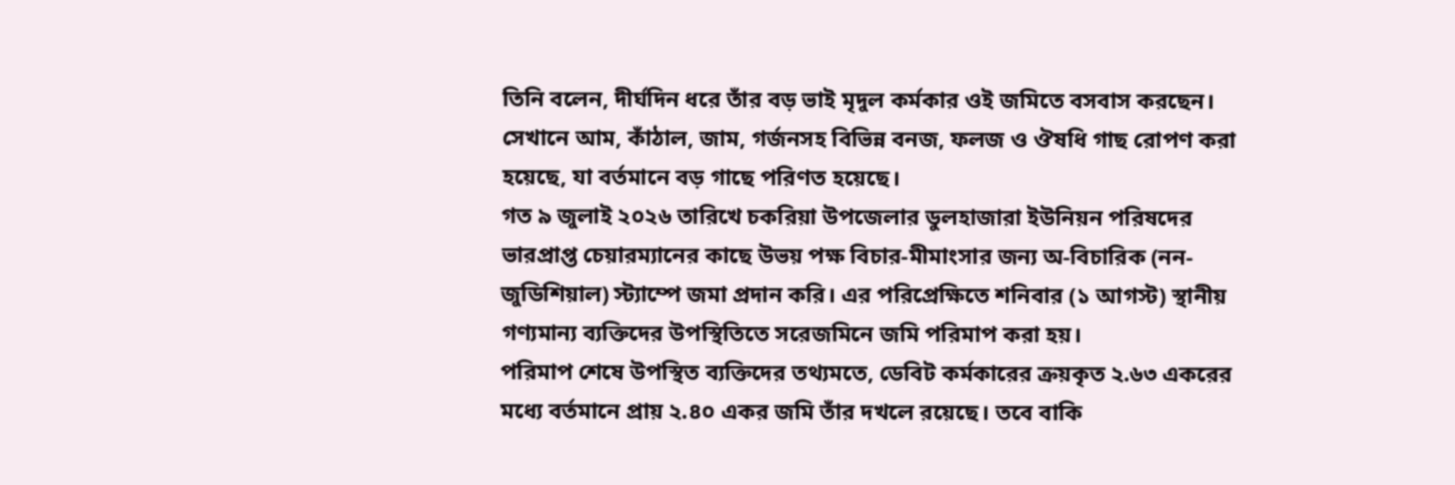তিনি বলেন, দীর্ঘদিন ধরে তাঁর বড় ভাই মৃদুল কর্মকার ওই জমিতে বসবাস করছেন। সেখানে আম, কাঁঠাল, জাম, গর্জনসহ বিভিন্ন বনজ, ফলজ ও ঔষধি গাছ রোপণ করা হয়েছে, যা বর্তমানে বড় গাছে পরিণত হয়েছে।
গত ৯ জুলাই ২০২৬ তারিখে চকরিয়া উপজেলার ডুলহাজারা ইউনিয়ন পরিষদের ভারপ্রাপ্ত চেয়ারম্যানের কাছে উভয় পক্ষ বিচার-মীমাংসার জন্য অ-বিচারিক (নন-জুডিশিয়াল) স্ট্যাম্পে জমা প্রদান করি। এর পরিপ্রেক্ষিতে শনিবার (১ আগস্ট) স্থানীয় গণ্যমান্য ব্যক্তিদের উপস্থিতিতে সরেজমিনে জমি পরিমাপ করা হয়।
পরিমাপ শেষে উপস্থিত ব্যক্তিদের তথ্যমতে, ডেবিট কর্মকারের ক্রয়কৃত ২.৬৩ একরের মধ্যে বর্তমানে প্রায় ২.৪০ একর জমি তাঁর দখলে রয়েছে। তবে বাকি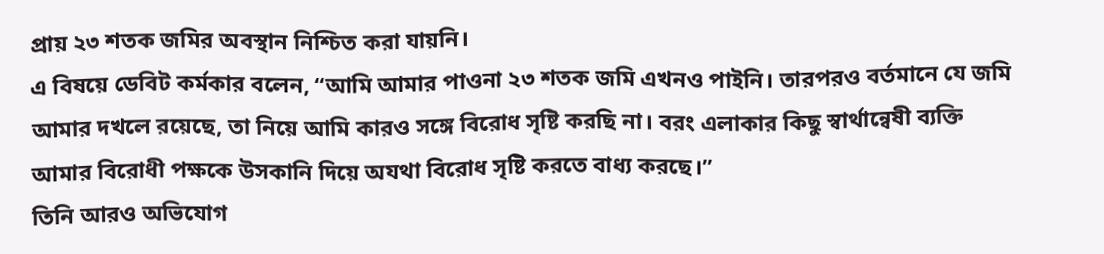প্রায় ২৩ শতক জমির অবস্থান নিশ্চিত করা যায়নি।
এ বিষয়ে ডেবিট কর্মকার বলেন, “আমি আমার পাওনা ২৩ শতক জমি এখনও পাইনি। তারপরও বর্তমানে যে জমি আমার দখলে রয়েছে, তা নিয়ে আমি কারও সঙ্গে বিরোধ সৃষ্টি করছি না। বরং এলাকার কিছু স্বার্থান্বেষী ব্যক্তি আমার বিরোধী পক্ষকে উসকানি দিয়ে অযথা বিরোধ সৃষ্টি করতে বাধ্য করছে।”
তিনি আরও অভিযোগ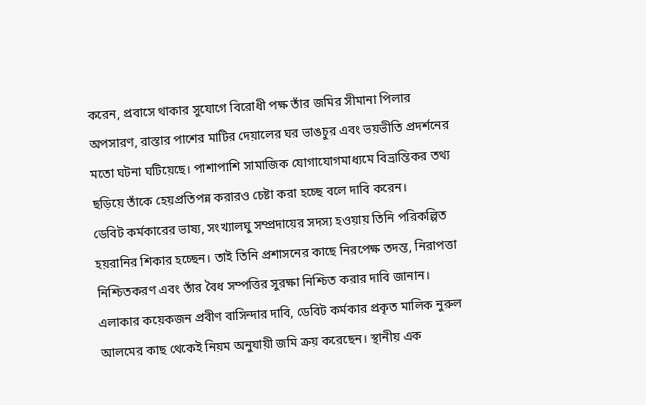করেন, প্রবাসে থাকার সুযোগে বিরোধী পক্ষ তাঁর জমির সীমানা পিলার অপসারণ, রাস্তার পাশের মাটির দেয়ালের ঘর ভাঙচুর এবং ভয়ভীতি প্রদর্শনের মতো ঘটনা ঘটিয়েছে। পাশাপাশি সামাজিক যোগাযোগমাধ্যমে বিভ্রান্তিকর তথ্য ছড়িয়ে তাঁকে হেয়প্রতিপন্ন করারও চেষ্টা করা হচ্ছে বলে দাবি করেন।
ডেবিট কর্মকারের ভাষ্য, সংখ্যালঘু সম্প্রদায়ের সদস্য হওয়ায় তিনি পরিকল্পিত হয়রানির শিকার হচ্ছেন। তাই তিনি প্রশাসনের কাছে নিরপেক্ষ তদন্ত, নিরাপত্তা নিশ্চিতকরণ এবং তাঁর বৈধ সম্পত্তির সুরক্ষা নিশ্চিত করার দাবি জানান।
এলাকার কয়েকজন প্রবীণ বাসিন্দার দাবি, ডেবিট কর্মকার প্রকৃত মালিক নুরুল আলমের কাছ থেকেই নিয়ম অনুযায়ী জমি ক্রয় করেছেন। স্থানীয় এক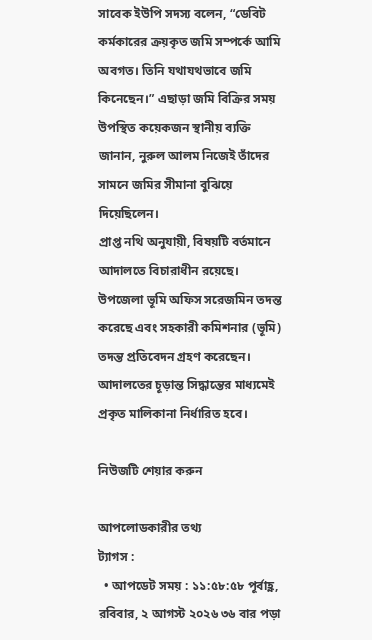সাবেক ইউপি সদস্য বলেন, “ডেবিট কর্মকারের ক্রয়কৃত জমি সম্পর্কে আমি অবগত। তিনি যথাযথভাবে জমি কিনেছেন।” এছাড়া জমি বিক্রির সময় উপস্থিত কয়েকজন স্থানীয় ব্যক্তি জানান, নুরুল আলম নিজেই তাঁদের সামনে জমির সীমানা বুঝিয়ে দিয়েছিলেন।
প্রাপ্ত নথি অনুযায়ী, বিষয়টি বর্তমানে আদালতে বিচারাধীন রয়েছে। উপজেলা ভূমি অফিস সরেজমিন তদন্ত করেছে এবং সহকারী কমিশনার (ভূমি) তদন্ত প্রতিবেদন গ্রহণ করেছেন। আদালতের চূড়ান্ত সিদ্ধান্তের মাধ্যমেই প্রকৃত মালিকানা নির্ধারিত হবে।

নিউজটি শেয়ার করুন

আপলোডকারীর তথ্য
ট্যাগস :
  • আপডেট সময় : ১১:৫৮:৫৮ পূর্বাহ্ণ, রবিবার, ২ আগস্ট ২০২৬ ৩৬ বার পড়া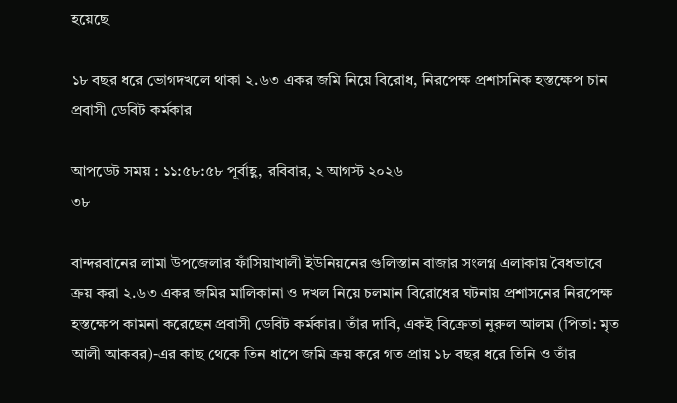হয়েছে

১৮ বছর ধরে ভোগদখলে থাকা ২.৬৩ একর জমি নিয়ে বিরোধ, নিরপেক্ষ প্রশাসনিক হস্তক্ষেপ চান প্রবাসী ডেবিট কর্মকার

আপডেট সময় : ১১:৫৮:৫৮ পূর্বাহ্ণ, রবিবার, ২ আগস্ট ২০২৬
৩৮

বান্দরবানের লামা উপজেলার ফাঁসিয়াখালী ইউনিয়নের গুলিস্তান বাজার সংলগ্ন এলাকায় বৈধভাবে ক্রয় করা ২.৬৩ একর জমির মালিকানা ও দখল নিয়ে চলমান বিরোধের ঘটনায় প্রশাসনের নিরপেক্ষ হস্তক্ষেপ কামনা করেছেন প্রবাসী ডেবিট কর্মকার। তাঁর দাবি, একই বিক্রেতা নুরুল আলম (পিতা: মৃত আলী আকবর)-এর কাছ থেকে তিন ধাপে জমি ক্রয় করে গত প্রায় ১৮ বছর ধরে তিনি ও তাঁর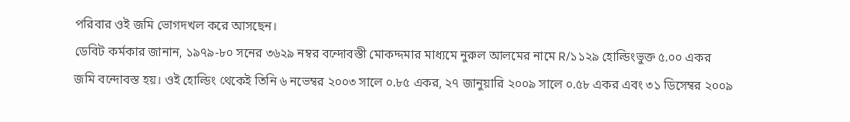পরিবার ওই জমি ভোগদখল করে আসছেন।
ডেবিট কর্মকার জানান, ১৯৭৯-৮০ সনের ৩৬২৯ নম্বর বন্দোবস্তী মোকদ্দমার মাধ্যমে নুরুল আলমের নামে R/১১২৯ হোল্ডিংভুক্ত ৫.০০ একর জমি বন্দোবস্ত হয়। ওই হোল্ডিং থেকেই তিনি ৬ নভেম্বর ২০০৩ সালে ০.৮৫ একর, ২৭ জানুয়ারি ২০০৯ সালে ০.৫৮ একর এবং ৩১ ডিসেম্বর ২০০৯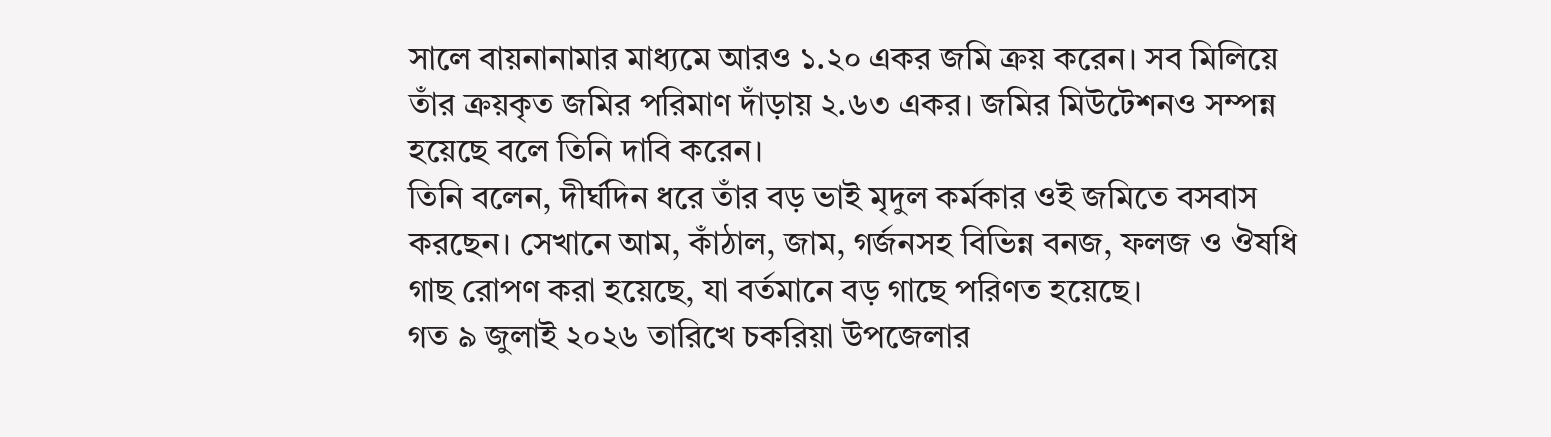সালে বায়নানামার মাধ্যমে আরও ১.২০ একর জমি ক্রয় করেন। সব মিলিয়ে তাঁর ক্রয়কৃত জমির পরিমাণ দাঁড়ায় ২.৬৩ একর। জমির মিউটেশনও সম্পন্ন হয়েছে বলে তিনি দাবি করেন।
তিনি বলেন, দীর্ঘদিন ধরে তাঁর বড় ভাই মৃদুল কর্মকার ওই জমিতে বসবাস করছেন। সেখানে আম, কাঁঠাল, জাম, গর্জনসহ বিভিন্ন বনজ, ফলজ ও ঔষধি গাছ রোপণ করা হয়েছে, যা বর্তমানে বড় গাছে পরিণত হয়েছে।
গত ৯ জুলাই ২০২৬ তারিখে চকরিয়া উপজেলার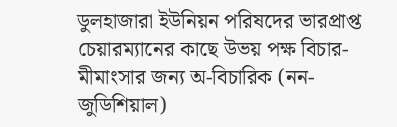ডুলহাজারা ইউনিয়ন পরিষদের ভারপ্রাপ্ত চেয়ারম্যানের কাছে উভয় পক্ষ বিচার-মীমাংসার জন্য অ-বিচারিক (নন-জুডিশিয়াল)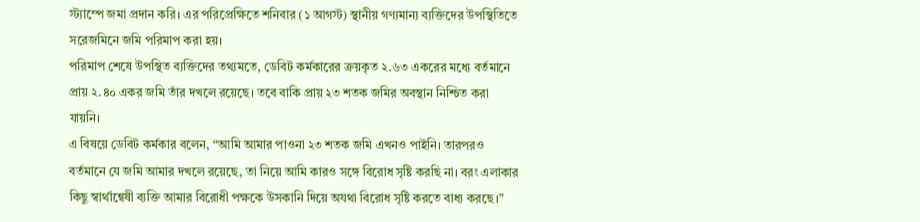স্ট্যাম্পে জমা প্রদান করি। এর পরিপ্রেক্ষিতে শনিবার (১ আগস্ট) স্থানীয় গণ্যমান্য ব্যক্তিদের উপস্থিতিতে সরেজমিনে জমি পরিমাপ করা হয়।
পরিমাপ শেষে উপস্থিত ব্যক্তিদের তথ্যমতে, ডেবিট কর্মকারের ক্রয়কৃত ২.৬৩ একরের মধ্যে বর্তমানে প্রায় ২.৪০ একর জমি তাঁর দখলে রয়েছে। তবে বাকি প্রায় ২৩ শতক জমির অবস্থান নিশ্চিত করা যায়নি।
এ বিষয়ে ডেবিট কর্মকার বলেন, “আমি আমার পাওনা ২৩ শতক জমি এখনও পাইনি। তারপরও বর্তমানে যে জমি আমার দখলে রয়েছে, তা নিয়ে আমি কারও সঙ্গে বিরোধ সৃষ্টি করছি না। বরং এলাকার কিছু স্বার্থান্বেষী ব্যক্তি আমার বিরোধী পক্ষকে উসকানি দিয়ে অযথা বিরোধ সৃষ্টি করতে বাধ্য করছে।”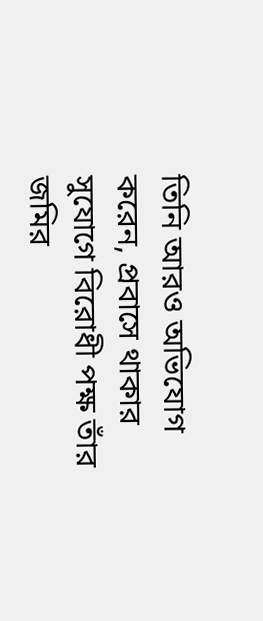তিনি আরও অভিযোগ করেন, প্রবাসে থাকার সুযোগে বিরোধী পক্ষ তাঁর জমির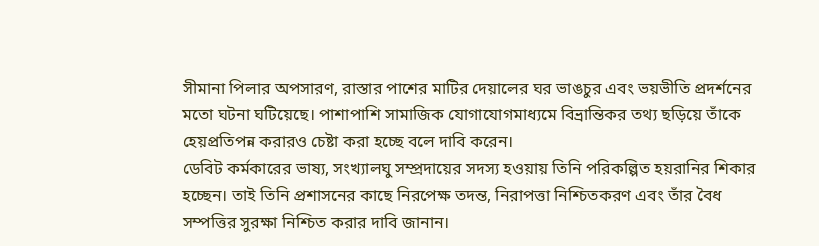সীমানা পিলার অপসারণ, রাস্তার পাশের মাটির দেয়ালের ঘর ভাঙচুর এবং ভয়ভীতি প্রদর্শনের মতো ঘটনা ঘটিয়েছে। পাশাপাশি সামাজিক যোগাযোগমাধ্যমে বিভ্রান্তিকর তথ্য ছড়িয়ে তাঁকে হেয়প্রতিপন্ন করারও চেষ্টা করা হচ্ছে বলে দাবি করেন।
ডেবিট কর্মকারের ভাষ্য, সংখ্যালঘু সম্প্রদায়ের সদস্য হওয়ায় তিনি পরিকল্পিত হয়রানির শিকার হচ্ছেন। তাই তিনি প্রশাসনের কাছে নিরপেক্ষ তদন্ত, নিরাপত্তা নিশ্চিতকরণ এবং তাঁর বৈধ সম্পত্তির সুরক্ষা নিশ্চিত করার দাবি জানান।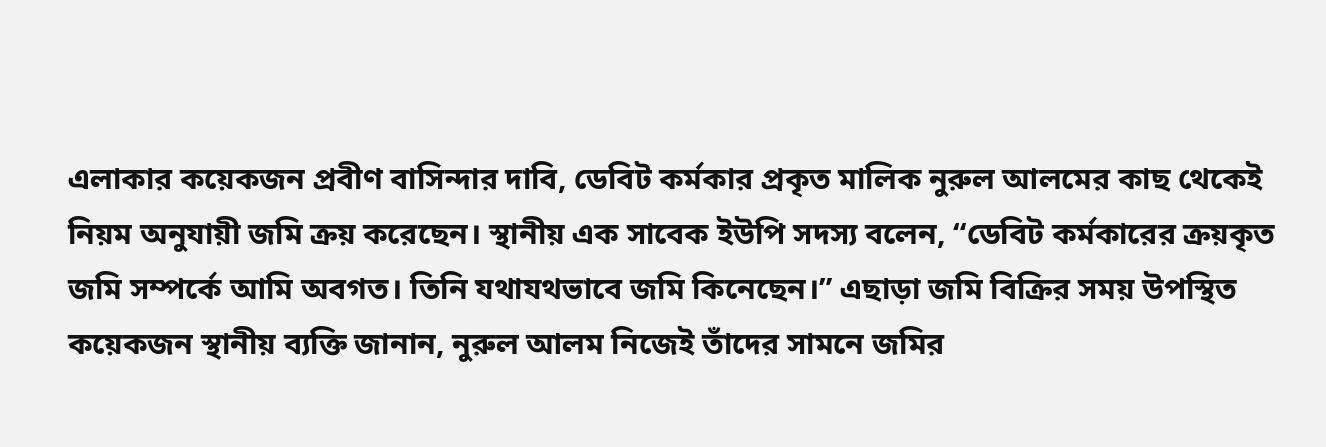এলাকার কয়েকজন প্রবীণ বাসিন্দার দাবি, ডেবিট কর্মকার প্রকৃত মালিক নুরুল আলমের কাছ থেকেই নিয়ম অনুযায়ী জমি ক্রয় করেছেন। স্থানীয় এক সাবেক ইউপি সদস্য বলেন, “ডেবিট কর্মকারের ক্রয়কৃত জমি সম্পর্কে আমি অবগত। তিনি যথাযথভাবে জমি কিনেছেন।” এছাড়া জমি বিক্রির সময় উপস্থিত কয়েকজন স্থানীয় ব্যক্তি জানান, নুরুল আলম নিজেই তাঁদের সামনে জমির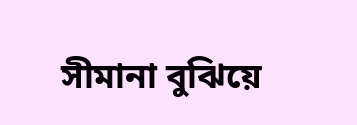সীমানা বুঝিয়ে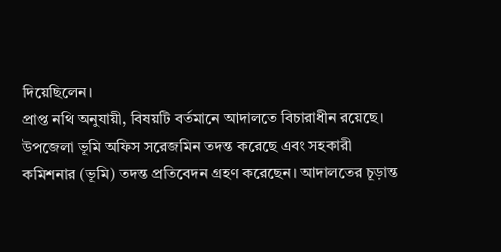দিয়েছিলেন।
প্রাপ্ত নথি অনুযায়ী, বিষয়টি বর্তমানে আদালতে বিচারাধীন রয়েছে। উপজেলা ভূমি অফিস সরেজমিন তদন্ত করেছে এবং সহকারী কমিশনার (ভূমি) তদন্ত প্রতিবেদন গ্রহণ করেছেন। আদালতের চূড়ান্ত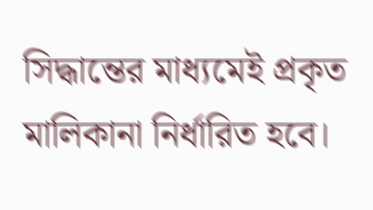সিদ্ধান্তের মাধ্যমেই প্রকৃত মালিকানা নির্ধারিত হবে।